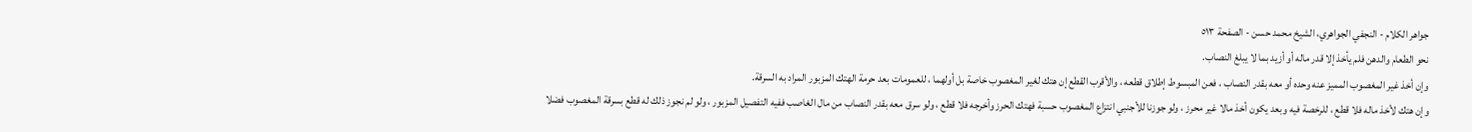جواهر الكلام - النجفي الجواهري، الشيخ محمد حسن - الصفحة ٥١٣
نحو الطعام والدهن فلم يأخذ إلا قدر ماله أو أزيد بما لا يبلغ النصاب.
وإن أخذ غير المغصوب المميز عنه وحده أو معه بقدر النصاب ، فعن المبسوط إطلاق قطعه ، والأقرب القطع إن هتك لغير المغصوب خاصة بل أولهما ، للعمومات بعد حرمة الهتك المزبور المراد به السرقة.
وإن هتك لأخذ ماله فلا قطع ، للرخصة فيه وبعد يكون أخذ مالا غير محرز ، ولو جوزنا للأجنبي انتزاع المغصوب حسبة فهتك الحرز وأخرجه فلا قطع ، ولو سرق معه بقدر النصاب من مال الغاصب ففيه التفصيل المزبور ، ولو لم نجوز ذلك له قطع بسرقة المغصوب فضلا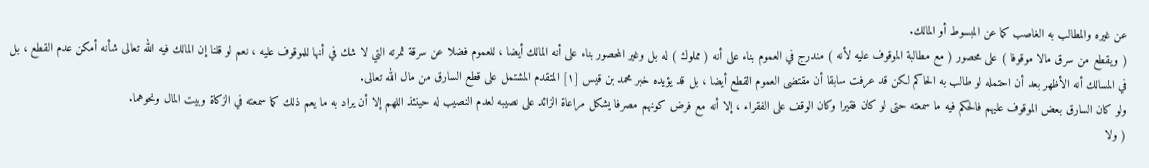عن غيره والمطالب به الغاصب كما عن المبسوط أو المالك.
( ويقطع من سرق مالا موقوفا ) على محصور ( مع مطالبة الموقوف عليه لأنه ) مندرج في العموم بناء على أنه ( مملوك ) له بل وغير المحصور بناء على أنه المالك أيضا ، للعموم فضلا عن سرقة ثمرته التي لا شك في أنها للموقوف عليه ، نعم لو قلنا إن المالك فيه الله تعالى شأنه أمكن عدم القطع ، بل في المسالك أنه الأظهر بعد أن احتمله لو طالب به الحاكم لكن قد عرفت سابقا أن مقتضى العموم القطع أيضا ، بل قد يؤيده خبر محمد بن قيس [١] المتقدم المشتمل على قطع السارق من مال الله تعالى.
ولو كان السارق بعض الموقوف عليهم فالحكم فيه ما سمعته حتى لو كان فقيرا وكان الوقف على الفقراء ، إلا أنه مع فرض كونهم مصرفا يشكل مراعاة الزائد على نصيبه لعدم النصيب له حينئذ اللهم إلا أن يراد به ما يعم ذلك كما سمعته في الزكاة وبيت المال ونحوهما.
( ولا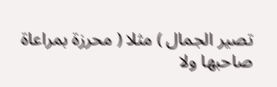تصير الجمال ) مثلا ( محرزة بمراعاة صاحبها ولا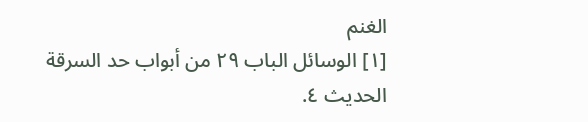الغنم
[١] الوسائل الباب ٢٩ من أبواب حد السرقة الحديث ٤.